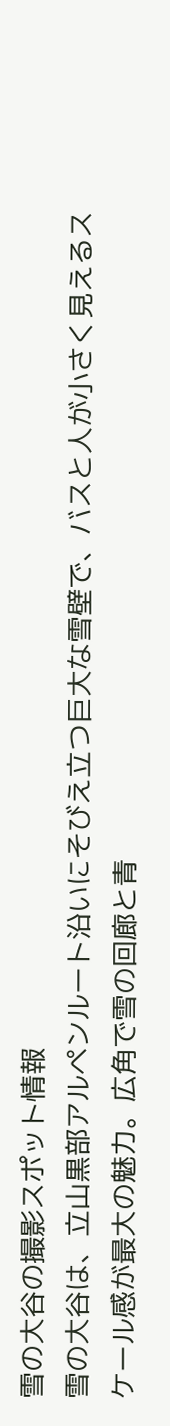雪の大谷の撮影スポット情報
雪の大谷は、立山黒部アルペンルート沿いにそびえ立つ巨大な雪壁で、バスと人が小さく見えるスケール感が最大の魅力。広角で雪の回廊と青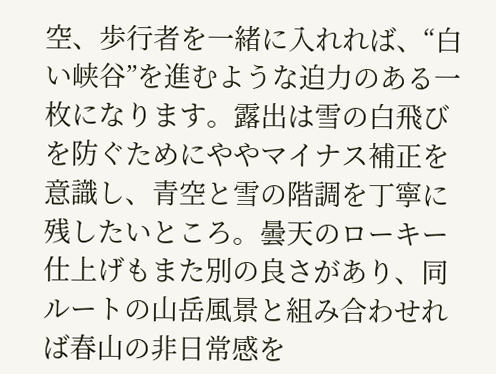空、歩行者を一緒に入れれば、“白い峡谷”を進むような迫力のある一枚になります。露出は雪の白飛びを防ぐためにややマイナス補正を意識し、青空と雪の階調を丁寧に残したいところ。曇天のローキー仕上げもまた別の良さがあり、同ルートの山岳風景と組み合わせれば春山の非日常感を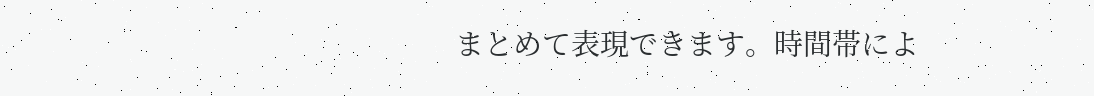まとめて表現できます。時間帯によ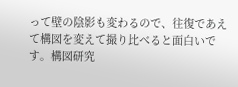って壁の陰影も変わるので、往復であえて構図を変えて撮り比べると面白いです。構図研究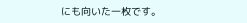にも向いた一枚です。